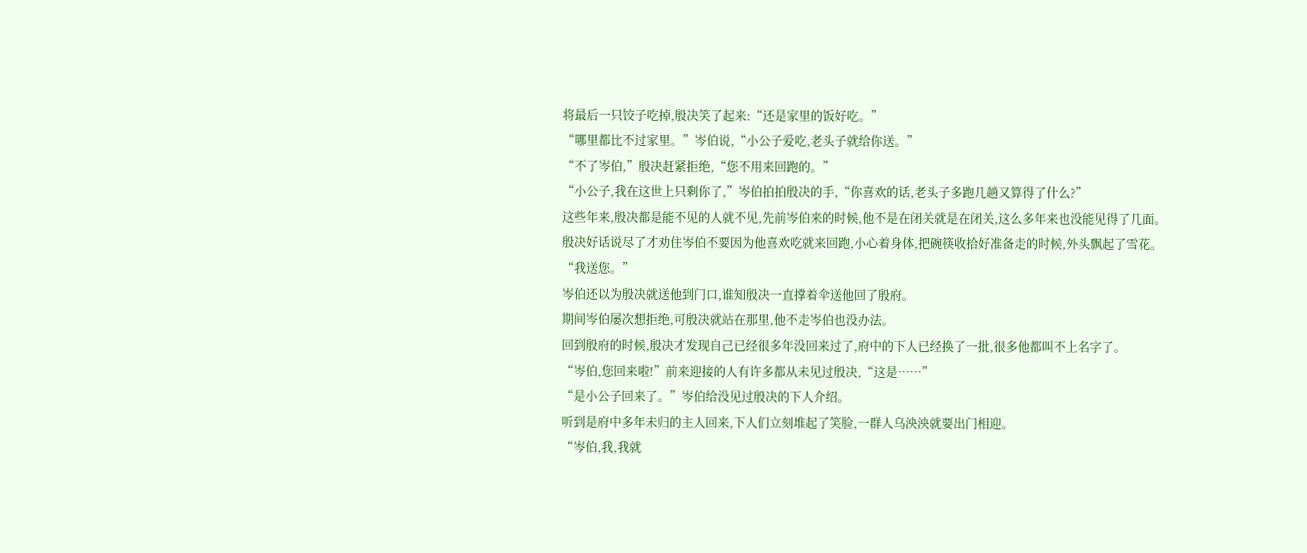将最后一只饺子吃掉,殷决笑了起来:“还是家里的饭好吃。”
“哪里都比不过家里。”岑伯说,“小公子爱吃,老头子就给你送。”
“不了岑伯,”殷决赶紧拒绝,“您不用来回跑的。”
“小公子,我在这世上只剩你了,”岑伯拍拍殷决的手,“你喜欢的话,老头子多跑几趟又算得了什么?”
这些年来,殷决都是能不见的人就不见,先前岑伯来的时候,他不是在闭关就是在闭关,这么多年来也没能见得了几面。
殷决好话说尽了才劝住岑伯不要因为他喜欢吃就来回跑,小心着身体,把碗筷收拾好准备走的时候,外头飘起了雪花。
“我送您。”
岑伯还以为殷决就送他到门口,谁知殷决一直撑着伞送他回了殷府。
期间岑伯屡次想拒绝,可殷决就站在那里,他不走岑伯也没办法。
回到殷府的时候,殷决才发现自己已经很多年没回来过了,府中的下人已经换了一批,很多他都叫不上名字了。
“岑伯,您回来啦!”前来迎接的人有许多都从未见过殷决,“这是……”
“是小公子回来了。”岑伯给没见过殷决的下人介绍。
听到是府中多年未归的主人回来,下人们立刻堆起了笑脸,一群人乌泱泱就要出门相迎。
“岑伯,我,我就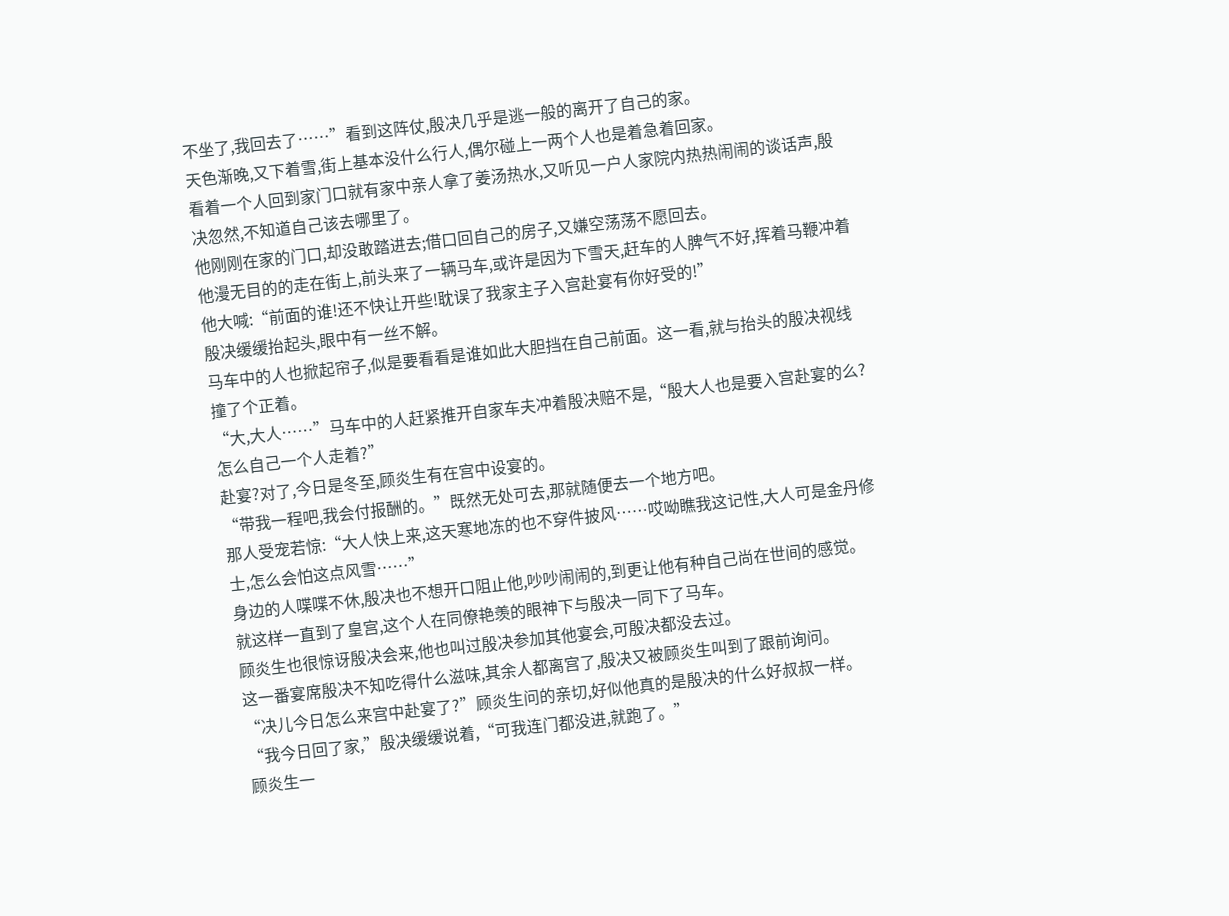不坐了,我回去了……”看到这阵仗,殷决几乎是逃一般的离开了自己的家。
天色渐晚,又下着雪,街上基本没什么行人,偶尔碰上一两个人也是着急着回家。
看着一个人回到家门口就有家中亲人拿了姜汤热水,又听见一户人家院内热热闹闹的谈话声,殷决忽然,不知道自己该去哪里了。
他刚刚在家的门口,却没敢踏进去;借口回自己的房子,又嫌空荡荡不愿回去。
他漫无目的的走在街上,前头来了一辆马车,或许是因为下雪天,赶车的人脾气不好,挥着马鞭冲着他大喊:“前面的谁!还不快让开些!耽误了我家主子入宫赴宴有你好受的!”
殷决缓缓抬起头,眼中有一丝不解。
马车中的人也掀起帘子,似是要看看是谁如此大胆挡在自己前面。这一看,就与抬头的殷决视线撞了个正着。
“大,大人……”马车中的人赶紧推开自家车夫冲着殷决赔不是,“殷大人也是要入宫赴宴的么?怎么自己一个人走着?”
赴宴?对了,今日是冬至,顾炎生有在宫中设宴的。
“带我一程吧,我会付报酬的。”既然无处可去,那就随便去一个地方吧。
那人受宠若惊:“大人快上来,这天寒地冻的也不穿件披风……哎呦瞧我这记性,大人可是金丹修士,怎么会怕这点风雪……”
身边的人喋喋不休,殷决也不想开口阻止他,吵吵闹闹的,到更让他有种自己尚在世间的感觉。
就这样一直到了皇宫,这个人在同僚艳羡的眼神下与殷决一同下了马车。
顾炎生也很惊讶殷决会来,他也叫过殷决参加其他宴会,可殷决都没去过。
这一番宴席殷决不知吃得什么滋味,其余人都离宫了,殷决又被顾炎生叫到了跟前询问。
“决儿今日怎么来宫中赴宴了?”顾炎生问的亲切,好似他真的是殷决的什么好叔叔一样。
“我今日回了家,”殷决缓缓说着,“可我连门都没进,就跑了。”
顾炎生一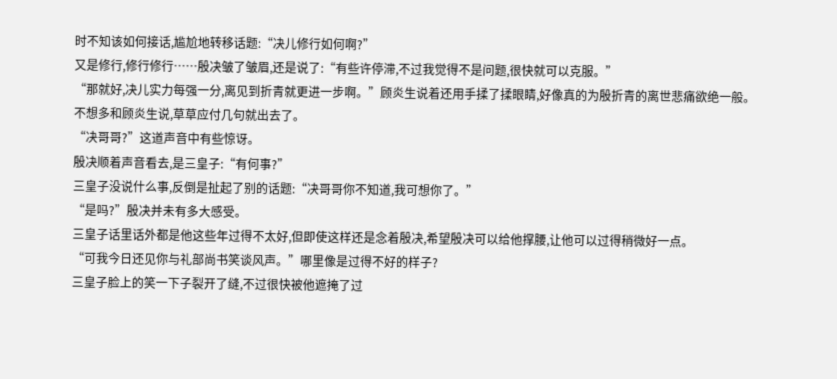时不知该如何接话,尴尬地转移话题:“决儿修行如何啊?”
又是修行,修行修行……殷决皱了皱眉,还是说了:“有些许停滞,不过我觉得不是问题,很快就可以克服。”
“那就好,决儿实力每强一分,离见到折青就更进一步啊。”顾炎生说着还用手揉了揉眼睛,好像真的为殷折青的离世悲痛欲绝一般。
不想多和顾炎生说,草草应付几句就出去了。
“决哥哥?”这道声音中有些惊讶。
殷决顺着声音看去,是三皇子:“有何事?”
三皇子没说什么事,反倒是扯起了别的话题:“决哥哥你不知道,我可想你了。”
“是吗?”殷决并未有多大感受。
三皇子话里话外都是他这些年过得不太好,但即使这样还是念着殷决,希望殷决可以给他撑腰,让他可以过得稍微好一点。
“可我今日还见你与礼部尚书笑谈风声。”哪里像是过得不好的样子?
三皇子脸上的笑一下子裂开了缝,不过很快被他遮掩了过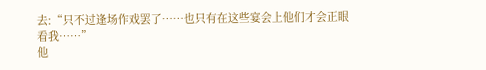去:“只不过逢场作戏罢了……也只有在这些宴会上他们才会正眼看我……”
他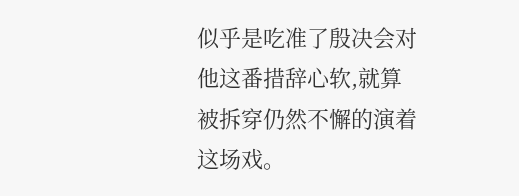似乎是吃准了殷决会对他这番措辞心软,就算被拆穿仍然不懈的演着这场戏。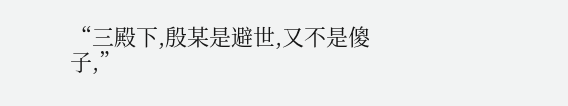“三殿下,殷某是避世,又不是傻子,”